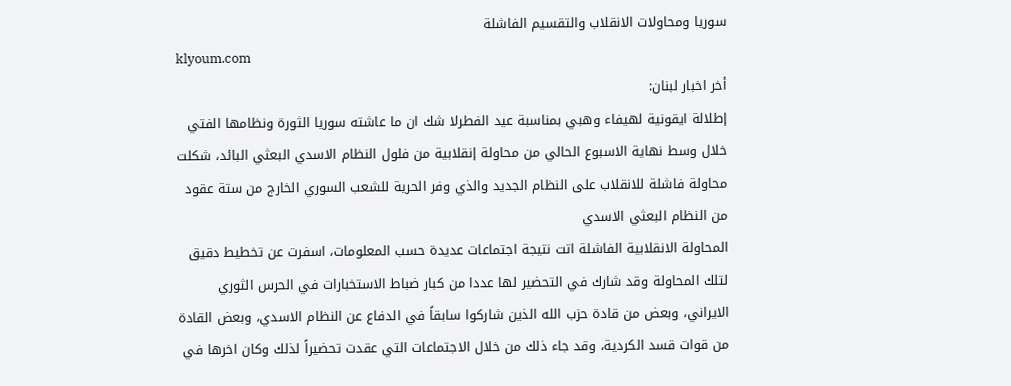سوريا ومحاولات الانقلاب والتقسيم الفاشلة
klyoum.com
أخر اخبار لبنان:
إطلالة ايقونية لهيفاء وهبي بمناسبة عيد الفطرلا شك ان ما عاشته سوريا الثورة ونظامها الفتي خلال وسط نهاية الاسبوع الحالي من محاولة إنقلابية من فلول النظام الاسدي البعثي البائد، شكلت محاولة فاشلة للانقلاب على النظام الجديد والذي وفر الحرية للشعب السوري الخارج من ستة عقود من النظام البعثي الاسدي
المحاولة الانقلابية الفاشلة اتت نتيجة اجتماعات عديدة حسب المعلومات، اسفرت عن تخطيط دقيق لتلك المحاولة وقد شارك في التحضير لها عددا من كبار ضباط الاستخبارات في الحرس الثوري الايراني، وبعض من قادة حزب الله الذين شاركوا سابقاً في الدفاع عن النظام الاسدي، وبعض القادة من قوات قسد الكردية، وقد جاء ذلك من خلال الاجتماعات التي عقدت تحضيراً لذلك وكان اخرها في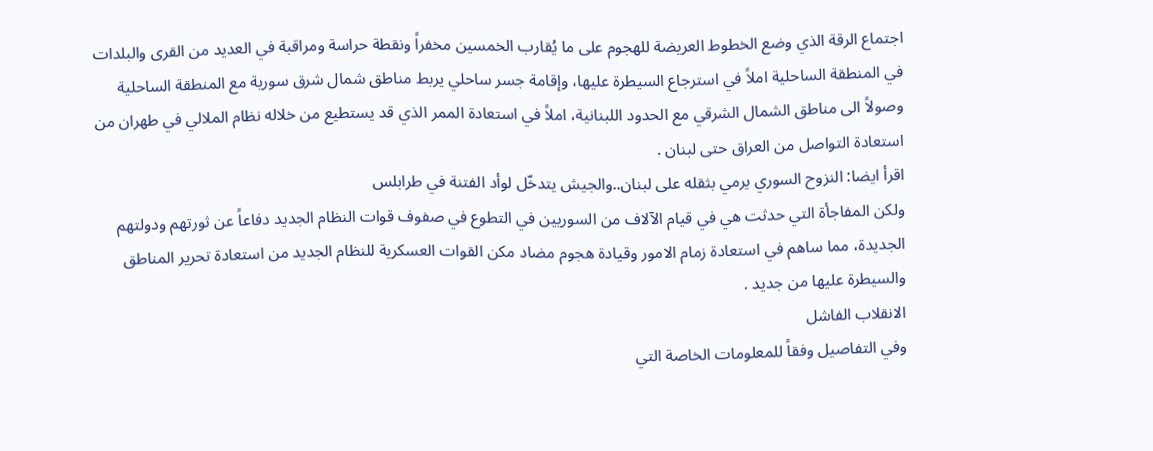اجتماع الرقة الذي وضع الخطوط العريضة للهجوم على ما يُقارب الخمسين مخفراً ونقطة حراسة ومراقبة في العديد من القرى والبلدات في المنطقة الساحلية املاً في استرجاع السيطرة عليها، وإقامة جسر ساحلي يربط مناطق شمال شرق سورية مع المنطقة الساحلية وصولاً الى مناطق الشمال الشرقي مع الحدود اللبنانية، املاً في استعادة الممر الذي قد يستطيع من خلاله نظام الملالي في طهران من استعادة التواصل من العراق حتى لبنان .
اقرأ ايضا: النزوح السوري يرمي بثقله على لبنان..والجيش يتدخّل لوأد الفتنة في طرابلس
ولكن المفاجأة التي حدثت هي في قيام الآلاف من السوريين في التطوع في صفوف قوات النظام الجديد دفاعاً عن ثورتهم ودولتهم الجديدة، مما ساهم في استعادة زمام الامور وقيادة هجوم مضاد مكن القوات العسكرية للنظام الجديد من استعادة تحرير المناطق والسيطرة عليها من جديد .
الانقلاب الفاشل
وفي التفاصيل وفقاً للمعلومات الخاصة التي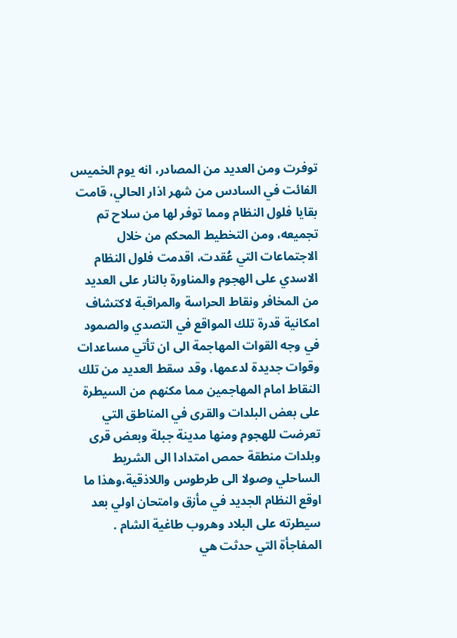توفرت ومن العديد من المصادر، انه يوم الخميس الفائت في السادس من شهر اذار الحالي، قامت بقايا فلول النظام ومما توفر لها من سلاح تم تجميعه، ومن التخطيط المحكم من خلال الاجتماعات التي عُقدت، اقدمت فلول النظام الاسدي على الهجوم والمناورة بالنار على العديد من المخافر ونقاط الحراسة والمراقبة لاكتشاف امكانية قدرة تلك المواقع في التصدي والصمود في وجه القوات المهاجمة الى ان تأتي مساعدات وقوات جديدة لدعمها، وقد سقط العديد من تلك النقاط امام المهاجمين مما مكنهم من السيطرة على بعض البلدات والقرى في المناطق التي تعرضت للهجوم ومنها مدينة جبلة وبعض قرى وبلدات منطقة حمص امتدادا الى الشريط الساحلي وصولا الى طرطوس واللاذقية،وهذا ما اوقع النظام الجديد في مأزق وامتحان اولي بعد سيطرته على البلاد وهروب طاغية الشام .
المفاجأة التي حدثت هي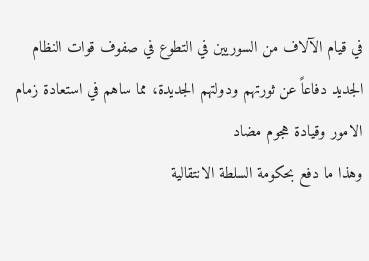في قيام الآلاف من السوريين في التطوع في صفوف قوات النظام الجديد دفاعاً عن ثورتهم ودولتهم الجديدة، مما ساهم في استعادة زمام الامور وقيادة هجوم مضاد
وهذا ما دفع بحكومة السلطة الانتقالية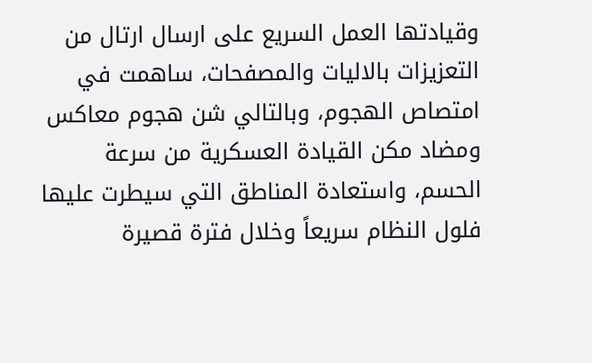وقيادتها العمل السريع على ارسال ارتال من التعزيزات بالاليات والمصفحات، ساهمت في امتصاص الهجوم، وبالتالي شن هجوم معاكس ومضاد مكن القيادة العسكرية من سرعة الحسم، واستعادة المناطق التي سيطرت عليها فلول النظام سريعاً وخلال فترة قصيرة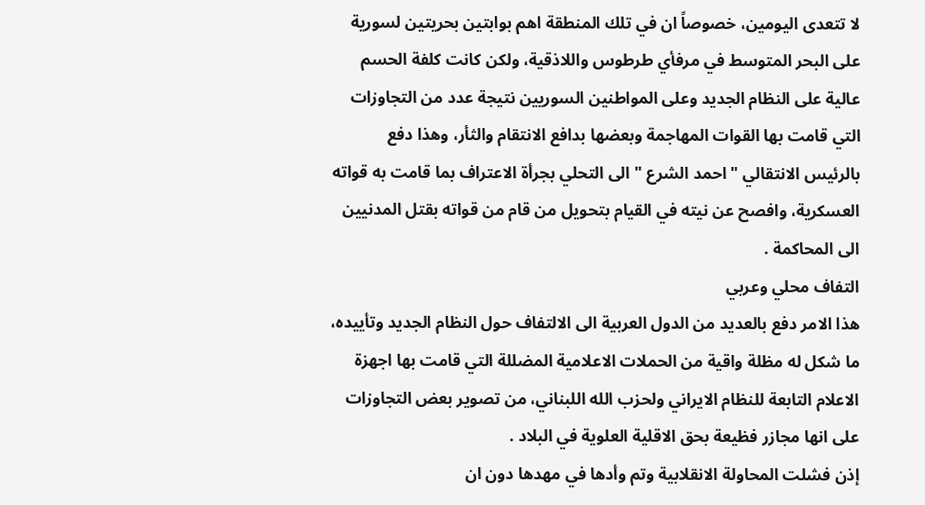لا تتعدى اليومين، خصوصاً ان في تلك المنطقة اهم بوابتين بحريتين لسورية على البحر المتوسط في مرفأي طرطوس واللاذقية، ولكن كانت كلفة الحسم عالية على النظام الجديد وعلى المواطنين السوريين نتيجة عدد من التجاوزات التي قامت بها القوات المهاجمة وبعضها بدافع الانتقام والثأر، وهذا دفع بالرئيس الانتقالي " احمد الشرع " الى التحلي بجرأة الاعتراف بما قامت به قواته العسكرية، وافصح عن نيته في القيام بتحويل من قام من قواته بقتل المدنيين الى المحاكمة .
التفاف محلي وعربي
هذا الامر دفع بالعديد من الدول العربية الى الالتفاف حول النظام الجديد وتأييده، ما شكل له مظلة واقية من الحملات الاعلامية المضللة التي قامت بها اجهزة الاعلام التابعة للنظام الايراني ولحزب الله اللبناني، من تصوير بعض التجاوزات على انها مجازر فظيعة بحق الاقلية العلوية في البلاد .
إذن فشلت المحاولة الانقلابية وتم وأدها في مهدها دون ان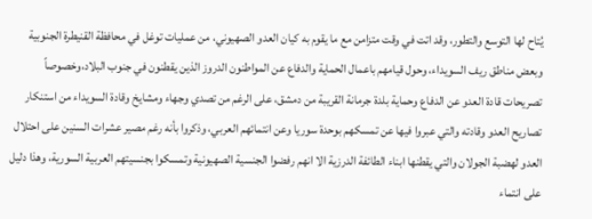يُتاح لها التوسع والتطور، وقد اتت في وقت متزامن مع ما يقوم به كيان العدو الصهيوني، من عمليات توغل في محافظة القنيطرة الجنوبية وبعض مناطق ريف السويداء، وحول قيامهم باعمال الحماية والدفاع عن المواطنون الدروز الذين يقطنون في جنوب البلاد،وخصوصاً تصريحات قادة العدو عن الدفاع وحماية بلدة جرمانة القريبة من دمشق، على الرغم من تصدي وجهاء ومشايخ وقادة السويداء من استنكار تصاريح العدو وقادته والتي عبروا فيها عن تمسكهم بوحدة سوريا وعن انتمائهم العربي، وذكروا بأنه رغم مصير عشرات السنين على احتلال العدو لهضبة الجولان والتي يقطنها ابناء الطائفة الدرزية الا انهم رفضوا الجنسية الصهيونية وتمسكوا بجنسيتهم العربية السورية، وهذا دليل على انتماء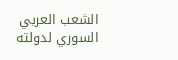الشعب العربي السوري لدولته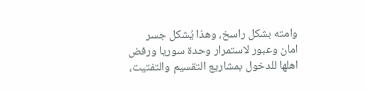وامته بشكل راسخ، وهذا يُشكل جسر امان وعبور لاستمرار وحدة سوريا ورفض اهلها للدخول بمشاريع التقسيم والتفتيت،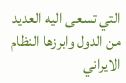التي تسعى اليه العديد من الدول وابرزها النظام الايراني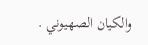والكيان الصهيوني .